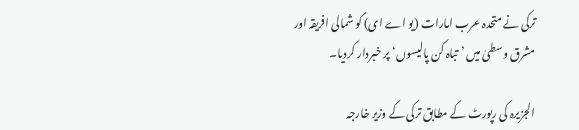ترکی نے متحدہ عرب امارات (یو اے ای) کو شمالی افریقہ اور مشرق وسطیٰ میں ’تباہ کن پالیسوں‘ پر خبردار کردیا۔

الجزیرہ کی رپورٹ کے مطابق ترکی کے وزیر خارجہ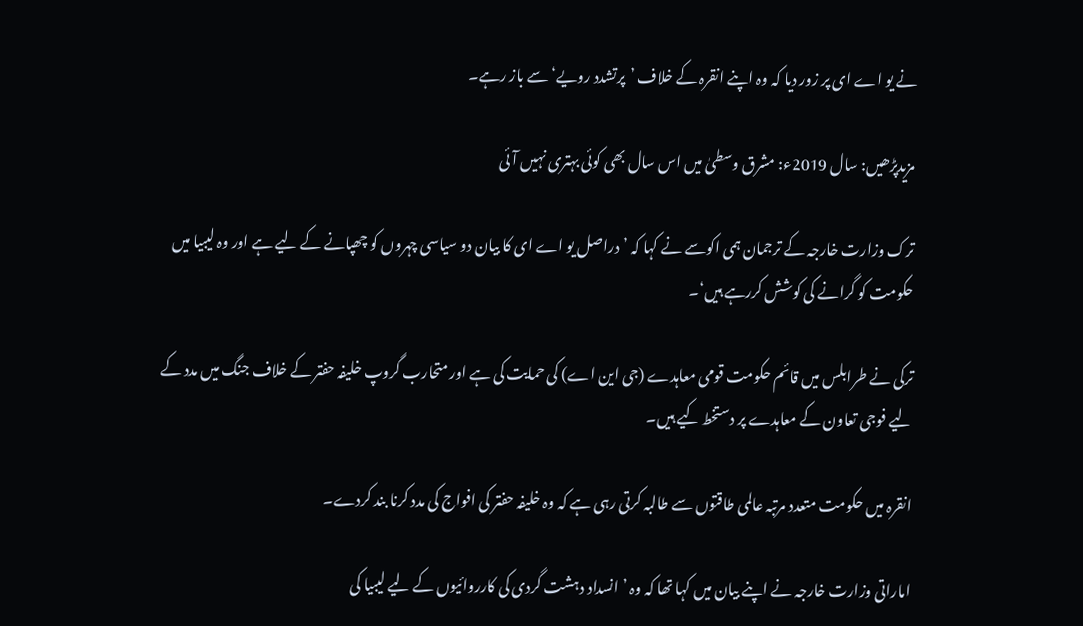نے یو اے ای پر زور دیا کہ وہ اپنے انقرہ کے خلاف ’پرتشدد رویے‘ سے باز رہے۔

مزیدپڑھیں: سال 2019ء: مشرق وسطیٰ میں اس سال بھی کوئی بہتری نہیں آئی

ترک وزارت خارجہ کے ترجمان ہمی اکوسے نے کہا کہ ’دراصل یو اے ای کا بیان دو سیاسی چہروں کو چھپانے کے لیے ہے اور وہ لیبیا میں حکومت کو گرانے کی کوشش کررہے ہیں‘۔

ترکی نے طرابلس میں قائم حکومت قومی معاہدے (جی این اے) کی حمایت کی ہے اور متحارب گروپ خلیفہ حفتر کے خلاف جنگ میں مدد کے لیے فوجی تعاون کے معاہدے پر دستخط کیے ہیں۔

انقرہ میں حکومت متعدد مرتبہ عالمی طاقتوں سے طالبہ کرتی رہی ہے کہ وہ خلیفہ حفتر کی افواج کی مدد کرنا بند کردے۔

اماراتی وزارت خارجہ نے اپنے بیان میں کہا تھا کہ وہ ’انسداد دہشت گردی کی کارروائیوں کے لیے لیبیا کی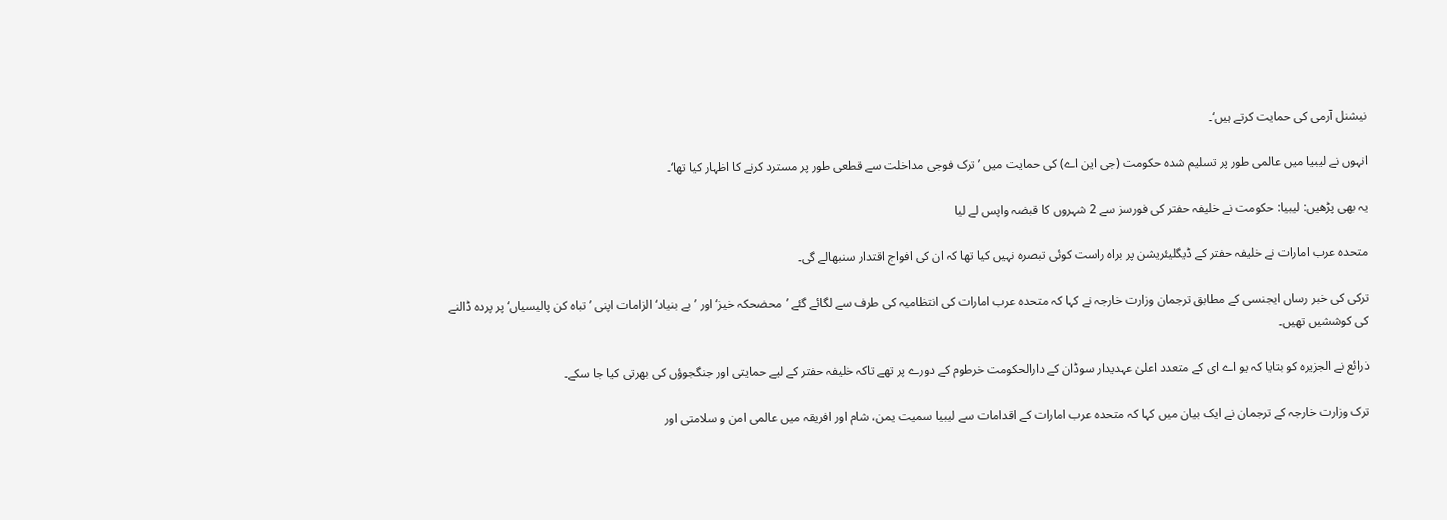نیشنل آرمی کی حمایت کرتے ہیں‘۔

انہوں نے لیبیا میں عالمی طور پر تسلیم شدہ حکومت (جی این اے) کی حمایت میں ’ترک فوجی مداخلت سے قطعی طور پر مسترد کرنے کا اظہار کیا تھا‘۔

یہ بھی پڑھیں: لیبیا: حکومت نے خلیفہ حفتر کی فورسز سے 2 شہروں کا قبضہ واپس لے لیا

متحدہ عرب امارات نے خلیفہ حفتر کے ڈیگلیئریشن پر براہ راست کوئی تبصرہ نہیں کیا تھا کہ ان کی افواج اقتدار سنبھالے گی۔

ترکی کی خبر رساں ایجنسی کے مطابق ترجمان وزارت خارجہ نے کہا کہ متحدہ عرب امارات کی انتظامیہ کی طرف سے لگائے گئے ’محضحکہ خیز‘ اور ’بے بنیاد‘ الزامات اپنی ’تباہ کن پالیسیاں‘ پر پردہ ڈالنے کی کوششیں تھیں۔

ذرائع نے الجزیرہ کو بتایا کہ یو اے ای کے متعدد اعلیٰ عہدیدار سوڈان کے دارالحکومت خرطوم کے دورے پر تھے تاکہ خلیفہ حفتر کے لیے حمایتی اور جنگجوؤں کی بھرتی کیا جا سکے۔

ترک وزارت خارجہ کے ترجمان نے ایک بیان میں کہا کہ متحدہ عرب امارات کے اقدامات سے لیبیا سمیت یمن، شام اور افریقہ میں عالمی امن و سلامتی اور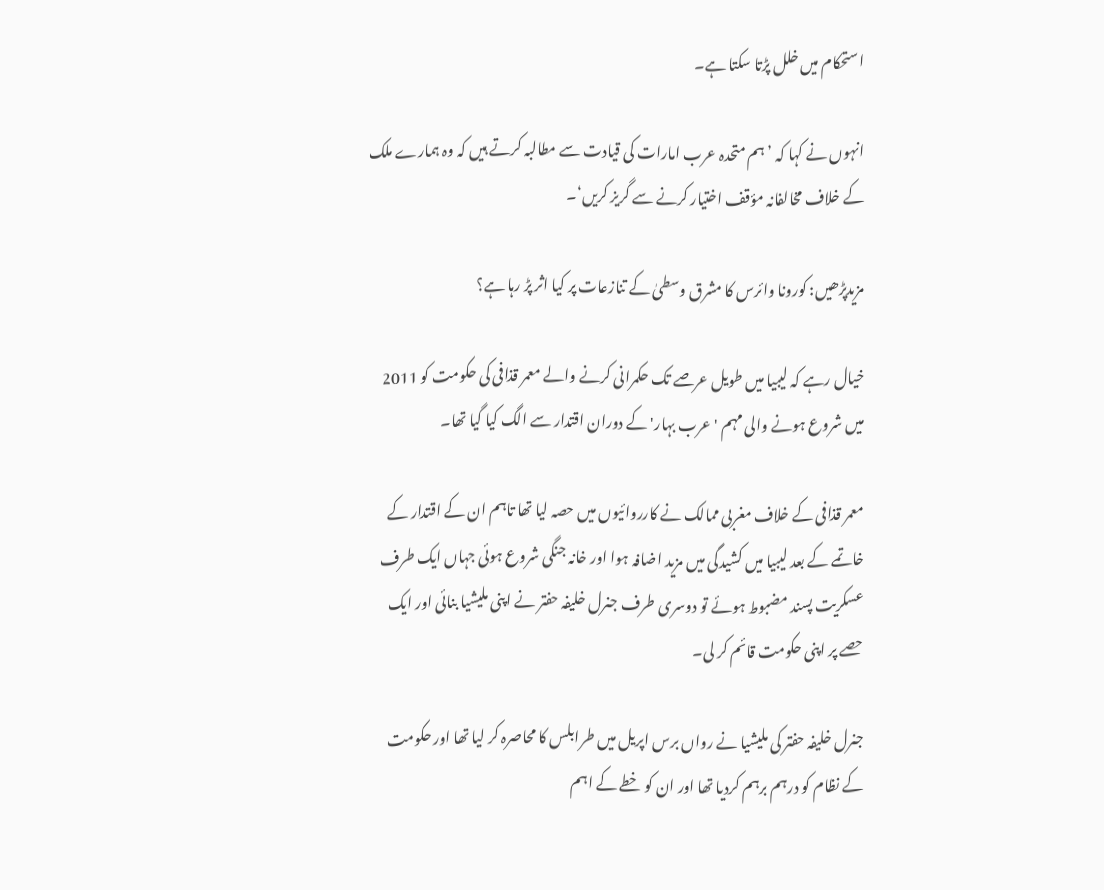استحکام میں خلل پڑتا سکتا ہے۔

انہوں نے کہا کہ ’ہم متحدہ عرب امارات کی قیادت سے مطالبہ کرتے ہیں کہ وہ ہمارے ملک کے خلاف مخالفانہ مؤقف اختیار کرنے سے گریز کریں‘۔

مزیدپڑھیں: کورونا وائرس کا مشرق وسطیٰ کے تنازعات پر کیا اثر پڑ رہا ہے؟

خیال رہے کہ لیبیا میں طویل عرصے تک حکمرانی کرنے والے معمر قذافی کی حکومت کو 2011 میں شروع ہونے والی مہم 'عرب بہار' کے دوران اقتدار سے الگ کیا گیا تھا۔

معمر قذافی کے خلاف مغربی ممالک نے کارروائیوں میں حصہ لیا تھا تاہم ان کے اقتدار کے خاتمے کے بعد لیبیا میں کشیدگی میں مزید اضافہ ہوا اور خانہ جنگی شروع ہوئی جہاں ایک طرف عسکریت پسند مضبوط ہوئے تو دوسری طرف جنرل خلیفہ حفتر نے اپنی ملیشیا بنائی اور ایک حصے پر اپنی حکومت قائم کر لی۔

جنرل خلیفہ حفتر کی ملیشیا نے رواں برس اپریل میں طرابلس کا محاصرہ کر لیا تھا اور حکومت کے نظام کو درہم برہم کردیا تھا اور ان کو خطے کے اہم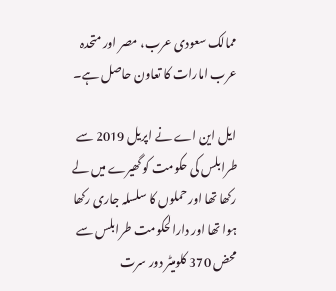ممالک سعودی عرب، مصر اور متحدہ عرب امارات کا تعاون حاصل ہے۔

ایل این اے نے اپریل 2019 سے طرابلس کی حکومت کو گھیرے میں لے رکھا تھا اور حملوں کا سلسلہ جاری رکھا ہوا تھا اور دارالحکومت طرابلس سے محض 370 کلومیٹر دور سرت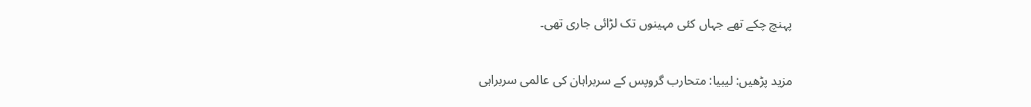پہنچ چکے تھے جہاں کئی مہینوں تک لڑائی جاری تھی۔

مزید پڑھیں: لیبیا: متحارب گروپس کے سربراہان کی عالمی سربراہی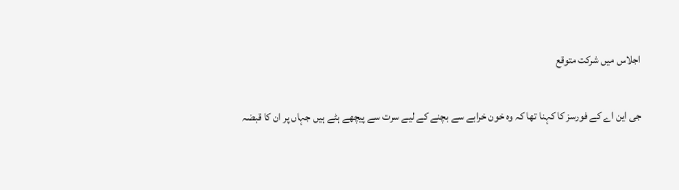اجلاس میں شرکت متوقع

جی این اے کے فورسز کا کہنا تھا کہ وہ خون خرابے سے بچنے کے لیے سرت سے پیچھے ہٹے ہیں جہاں پر ان کا قبضہ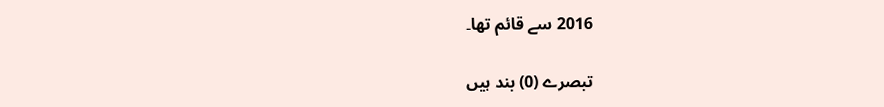2016 سے قائم تھا۔

تبصرے (0) بند ہیں